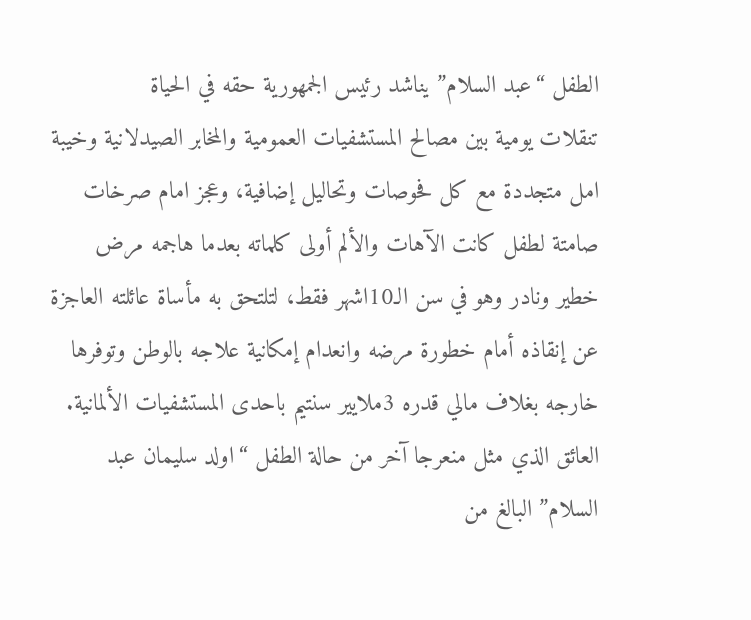الطفل “عبد السلام” يناشد رئيس الجمهورية حقه في الحياة
تنقلات يومية بين مصالح المستشفيات العمومية والمخابر الصيدلانية وخيبة امل متجددة مع كل فحوصات وتحاليل إضافية، وعجز امام صرخات صامتة لطفل كانت الآهات والألم أولى كلماته بعدما هاجمه مرض خطير ونادر وهو في سن الـ10اشهر فقط، لتلتحق به مأساة عائلته العاجزة عن إنقاذه أمام خطورة مرضه وانعدام إمكانية علاجه بالوطن وتوفرها خارجه بغلاف مالي قدره 3ملايير سنتيم باحدى المستشفيات الألمانية.
العائق الذي مثل منعرجا آخر من حالة الطفل “اولد سليمان عبد السلام” البالغ من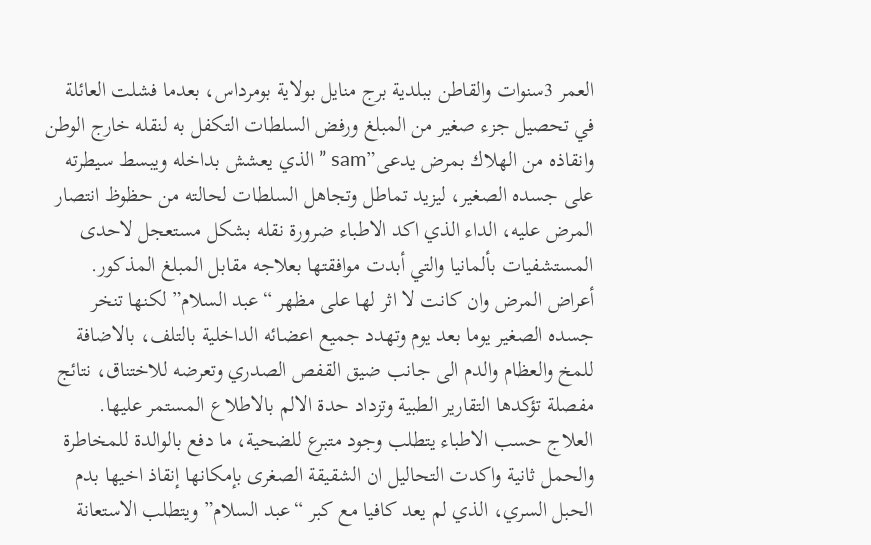العمر 3سنوات والقاطن ببلدية برج منايل بولاية بومرداس، بعدما فشلت العائلة في تحصيل جزء صغير من المبلغ ورفض السلطات التكفل به لنقله خارج الوطن وانقاذه من الهلاك بمرض يدعى”sam ” الذي يعشش بداخله ويبسط سيطرته على جسده الصغير، ليزيد تماطل وتجاهل السلطات لحالته من حظوظ انتصار المرض عليه، الداء الذي اكد الاطباء ضرورة نقله بشكل مستعجل لاحدى المستشفيات بألمانيا والتي أبدت موافقتها بعلاجه مقابل المبلغ المذكور.
أعراض المرض وان كانت لا اثر لها على مظهر “عبد السلام” لكنها تنخر جسده الصغير يوما بعد يوم وتهدد جميع اعضائه الداخلية بالتلف، بالاضافة للمخ والعظام والدم الى جانب ضيق القفص الصدري وتعرضه للاختناق، نتائج مفصلة تؤكدها التقارير الطبية وتزداد حدة الالم بالاطلاع المستمر عليها.
العلاج حسب الاطباء يتطلب وجود متبرع للضحية، ما دفع بالوالدة للمخاطرة والحمل ثانية واكدت التحاليل ان الشقيقة الصغرى بإمكانها إنقاذ اخيها بدم الحبل السري، الذي لم يعد كافيا مع كبر “عبد السلام” ويتطلب الاستعانة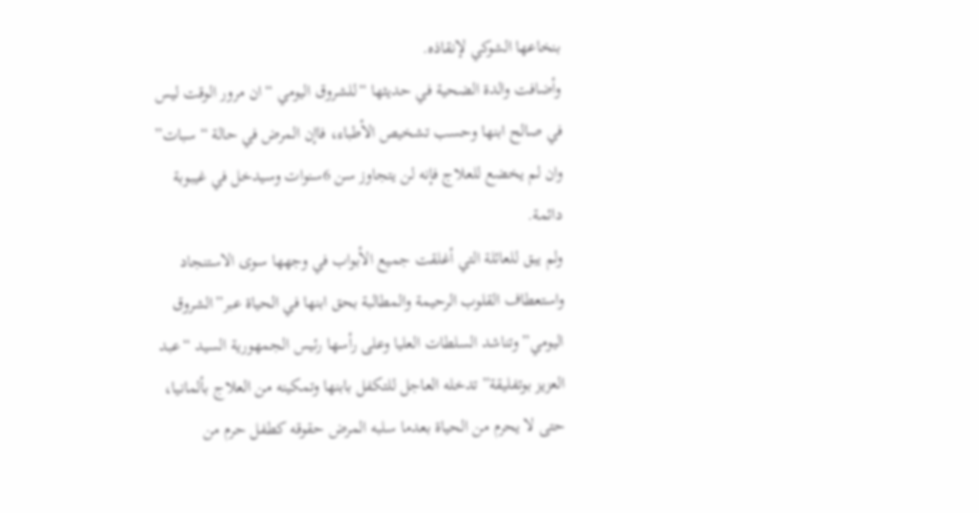بنخاعها الشوكي لإنقاذه.
وأضافت والدة الضحية في حديثها “للشروق اليومي “ان مرور الوقت ليس في صالح ابنها وحسب تشخيص الأطباء، فاإن المرض في حالة “سبات” وان لم يخضع للعلاج فإنه لن يتجاوز سن 6سنوات وسيدخل في غيبوبة دائمة.
ولم يبق للعائلة التي أغلقت جميع الأبواب في وجهها سوى الاستنجاد واستعطاف القلوب الرحيمة والمطالبة بحق ابنها في الحياة عبر”الشروق اليومي” وتناشد السلطات العليا وعلى رأسها رئيس الجمهورية السيد “عبد العزيز بوتفليقة” تدخله العاجل للتكفل بابنها وتمكينه من العلاج بألمانيا، حتى لا يحرم من الحياة بعدما سلبه المرض حقوقه كطفل حرم من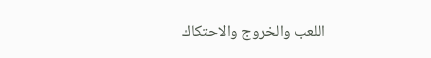اللعب والخروج والاحتكاك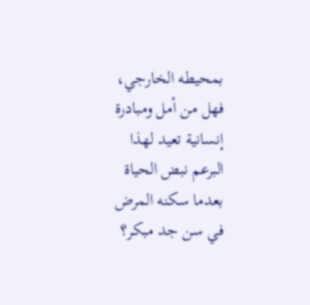بمحيطه الخارجي، فهل من أمل ومبادرة إنسانية تعيد لهذا البرعم نبض الحياة بعدما سكنه المرض في سن جد مبكر؟